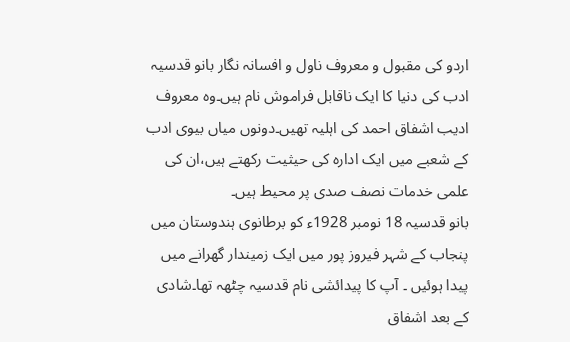اردو کی مقبول و معروف ناول و افسانہ نگار بانو قدسیہ ادب کی دنیا کا ایک ناقابل فراموش نام ہیں۔وہ معروف ادیب اشفاق احمد کی اہلیہ تھیں۔دونوں میاں بیوی ادب کے شعبے میں ایک ادارہ کی حیثیت رکھتے ہیں،ان کی علمی خدمات نصف صدی پر محیط ہیں۔
بانو قدسیہ 18 نومبر 1928ء کو برطانوی ہندوستان میں پنجاب کے شہر فیروز پور میں ایک زمیندار گھرانے میں پیدا ہوئیں ۔ آپ کا پیدائشی نام قدسیہ چٹھہ تھا۔شادی کے بعد اشفاق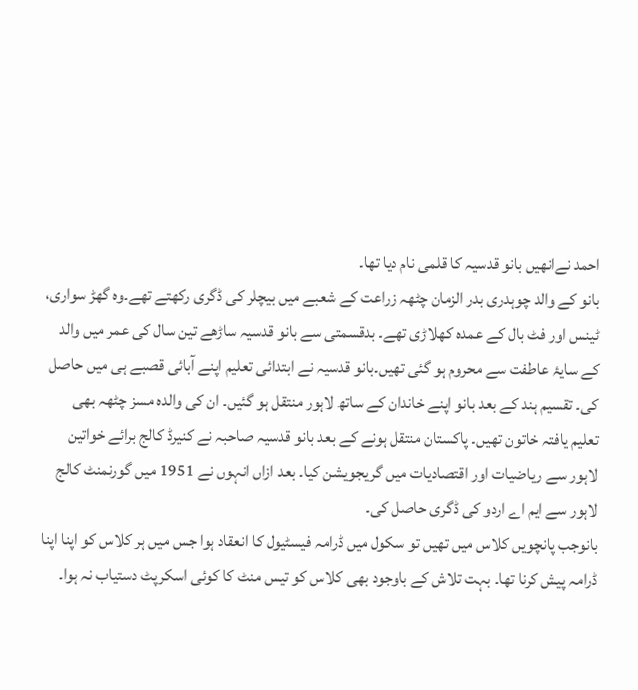احمد نےانھیں بانو قدسیہ کا قلمی نام دیا تھا۔
بانو کے والد چوہدری بدر الزمان چٹھہ زراعت کے شعبے میں بیچلر کی ڈگری رکھتے تھے۔وہ گھڑ سواری، ٹینس اور فٹ بال کے عمدہ کھلاڑی تھے۔ بدقسمتی سے بانو قدسیہ ساڑھے تین سال کی عمر میں والد کے سایۂ عاطفت سے محروم ہو گئی تھیں۔بانو قدسیہ نے ابتدائی تعلیم اپنے آبائی قصبے ہی میں حاصل کی۔ تقسیم ہند کے بعد بانو اپنے خاندان کے ساتھ لاہور منتقل ہو گئیں۔ ان کی والدہ مسز چٹھہ بھی تعلیم یافتہ خاتون تھیں۔ پاکستان منتقل ہونے کے بعد بانو قدسیہ صاحبہ نے کنیرڈ کالج برائے خواتین لاہور سے ریاضیات اور اقتصادیات میں گریجویشن کیا۔ بعد ازاں انہوں نے 1951 میں گورنمنٹ کالج لاہور سے ایم اے اردو کی ڈگری حاصل کی۔
بانوجب پانچویں کلاس میں تھیں تو سکول میں ڈرامہ فیسٹیول کا انعقاد ہوا جس میں ہر کلاس کو اپنا اپنا ڈرامہ پیش کرنا تھا۔ بہت تلاش کے باوجود بھی کلاس کو تیس منٹ کا کوئی اسکرپٹ دستیاب نہ ہوا۔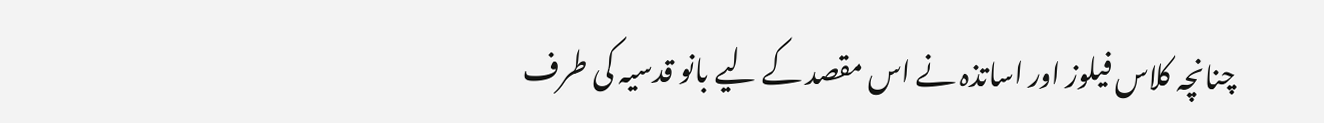چنانچہ کلاس فیلوز اور اساتذہ نے اس مقصد کے لیے بانو قدسیہ کی طرف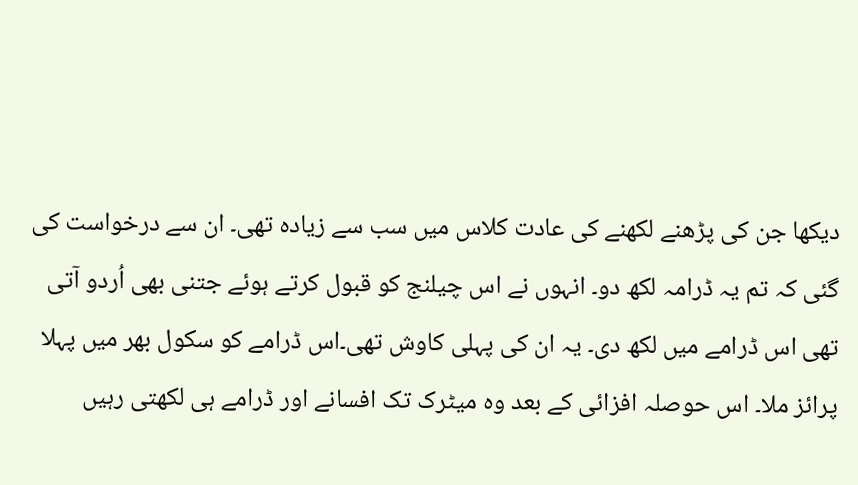دیکھا جن کی پڑھنے لکھنے کی عادت کلاس میں سب سے زیادہ تھی۔ ان سے درخواست کی گئی کہ تم یہ ڈرامہ لکھ دو۔ انہوں نے اس چیلنج کو قبول کرتے ہوئے جتنی بھی اُردو آتی تھی اس ڈرامے میں لکھ دی۔ یہ ان کی پہلی کاوش تھی۔اس ڈرامے کو سکول بھر میں پہلا پرائز ملا۔ اس حوصلہ افزائی کے بعد وہ میٹرک تک افسانے اور ڈرامے ہی لکھتی رہیں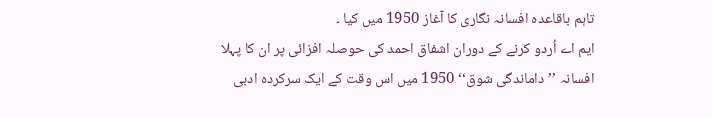تاہم باقاعدہ افسانہ نگاری کا آغاز 1950 میں کیا ۔
ایم اے اُردو کرنے کے دوران اشفاق احمد کی حوصلہ افزائی پر ان کا پہلا افسانہ ’’داماندگی شوق‘‘ 1950 میں اس وقت کے ایک سرکردہ ادبی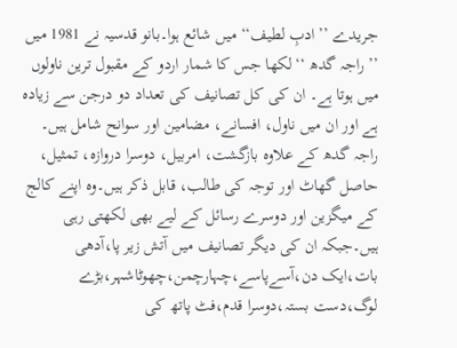جریدے ’’ادبِ لطیف‘‘ میں شائع ہوا۔بانو قدسیہ نے 1981 میں ’’ راجہ گدھ ‘‘لکھا جس کا شمار اردو کے مقبول ترین ناولوں میں ہوتا ہے۔ ان کی کل تصانیف کی تعداد دو درجن سے زیادہ ہے اور ان میں ناول، افسانے، مضامین اور سوانح شامل ہیں۔
راجہ گدھ کے علاوہ بازگشت، امربیل، دوسرا دروازہ، تمثیل، حاصل گھاٹ اور توجہ کی طالب، قابل ذکر ہیں۔وہ اپنے کالج کے میگزین اور دوسرے رسائل کے لیے بھی لکھتی رہی ہیں۔جبکہ ان کی دیگر تصانیف میں آتش زیر پا،آدھی بات،ایک دن،آسےپاسے،چہارچمن،چھوٹاشہر،بڑے لوگ،دست بستہ،دوسرا قدم،فٹ پاتھ کی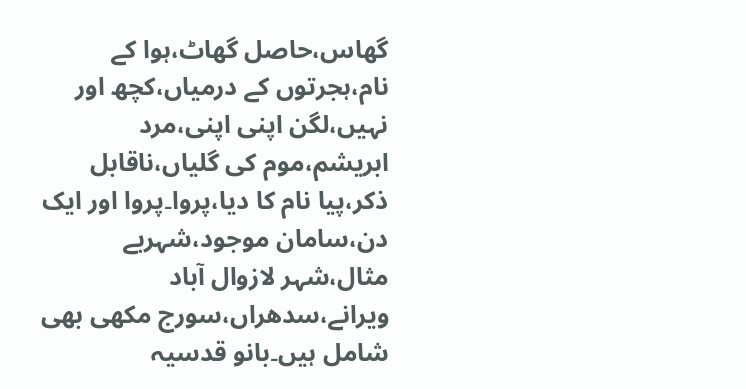گھاس،حاصل گھاٹ،ہوا کے نام،ہجرتوں کے درمیاں،کچھ اور نہیں،لگن اپنی اپنی،مرد ابریشم،موم کی گلیاں،ناقابل ذکر،پیا نام کا دیا،پروا۔پروا اور ایک دن،سامان موجود،شہربے مثال،شہر لازوال آباد ویرانے،سدھراں،سورج مکھی بھی شامل ہیں۔بانو قدسیہ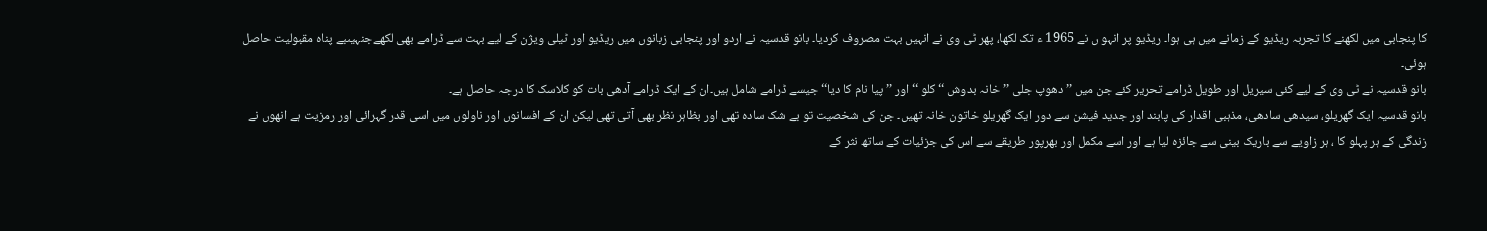کا پنجابی میں لکھنے کا تجربہ ریڈیو کے زمانے میں ہی ہوا۔ ریڈیو پر انہو ں نے 1965 ء تک لکھا، پھر ٹی وی نے انہیں بہت مصروف کردیا۔ بانو قدسیہ نے اردو اور پنجابی زبانوں میں ریڈیو اور ٹیلی ویژن کے لیے بہت سے ڈرامے بھی لکھےجنہیںبے پناہ مقبولیت حاصل ہوئی۔
بانو قدسیہ نے ٹی وی کے لیے کئی سیریل اور طویل ڈرامے تحریر کئے جن میں ’’ دھوپ جلی ’’ خانہ بدوش ‘‘کلو ‘‘ اور ’’ پیا نام کا دیا‘‘ جیسے ڈرامے شامل ہیں۔ان کے ایک ڈرامے آدھی بات کو کلاسک کا درجہ حاصل ہے۔
بانو قدسیہ ایک گھریلو، سیدھی سادھی، مذہبی اقدار کی پابند اور جدید فیشن سے دور ایک گھریلو خاتون خانہ تھیں۔ جن کی شخصیت تو بے شک سادہ تھی اور بظاہر نظر بھی آتی تھی لیکن ان کے افسانوں اور ناولوں میں اسی قدر گہرائی اور رمزیت ہے انھوں نے زندگی کے ہر پہلو کا ، ہر زاویے سے باریک بینی سے جائزہ لیا ہے اور اسے مکمل اور بھرپور طریقے سے اس کی جزئیات کے ساتھ نثر کے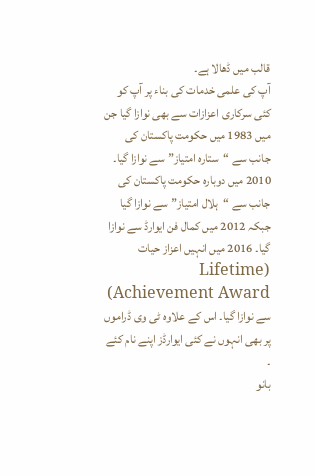قالب میں ڈھالا ہے۔
آپ کی علمی خدمات کی بناء پر آپ کو کئی سرکاری اعزازات سے بھی نوازا گیا جن میں 1983 میں حکومت پاکستان کی جانب سے “ستارہ امتیاز”سے نوازا گیا۔ 2010 میں دوبارہ حکومت پاکستان کی جانب سے “ہلال امتیاز”سے نوازا گیا جبکہ 2012 میں کمال فن ایوارڈ سے نوازا گیا۔ 2016 میں انہیں اعزاز حیات (Lifetime Achievement Award) سے نوازا گیا۔ اس کے علاوہ ٹی وی ڈراموں پر بھی انہوں نے کئی ایوارڈز اپنے نام کئے ۔
بانو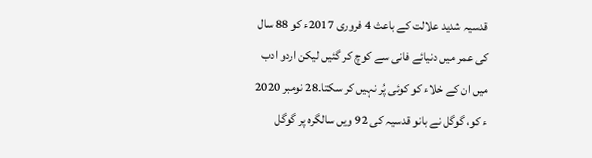قدسیہ شدید علالت کے باعث 4 فروری 2017ء کو 88 سال کی عمر میں دنیائے فانی سے کوچ کر گئیں لیکن اردو ادب میں ان کے خلاء کو کوئی پُر نہیں کر سکتا۔28 نومبر 2020 ء کو، گوگل نے بانو قدسیہ کی 92 ویں سالگرہ پر گوگل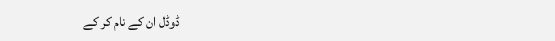ڈوڈل ان کے نام کر کے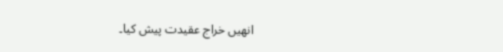انھیں خراج عقیدت پیش کیا۔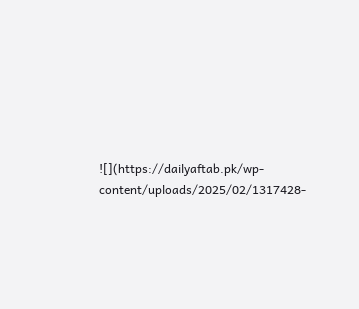![](https://dailyaftab.pk/wp-content/uploads/2025/02/1317428-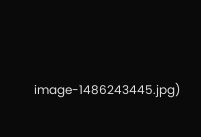image-1486243445.jpg)